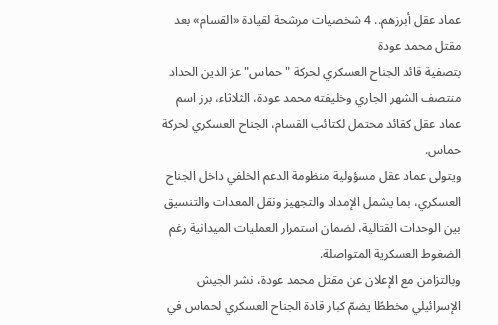عماد عقل أبرزهم.. 4 شخصيات مرشحة لقيادة «القسام» بعد مقتل محمد عودة
بتصفية قائد الجناح العسكري لحركة "حماس" عز الدين الحداد منتصف الشهر الجاري وخليفته محمد عودة، الثلاثاء، برز اسم عماد عقل كقائد محتمل لكتائب القسام، الجناح العسكري لحركة حماس.
ويتولى عماد عقل مسؤولية منظومة الدعم الخلفي داخل الجناح العسكري، بما يشمل الإمداد والتجهيز ونقل المعدات والتنسيق بين الوحدات القتالية، لضمان استمرار العمليات الميدانية رغم الضغوط العسكرية المتواصلة.
وبالتزامن مع الإعلان عن مقتل محمد عودة، نشر الجيش الإسرائيلي مخططًا يضمّ كبار قادة الجناح العسكري لحماس في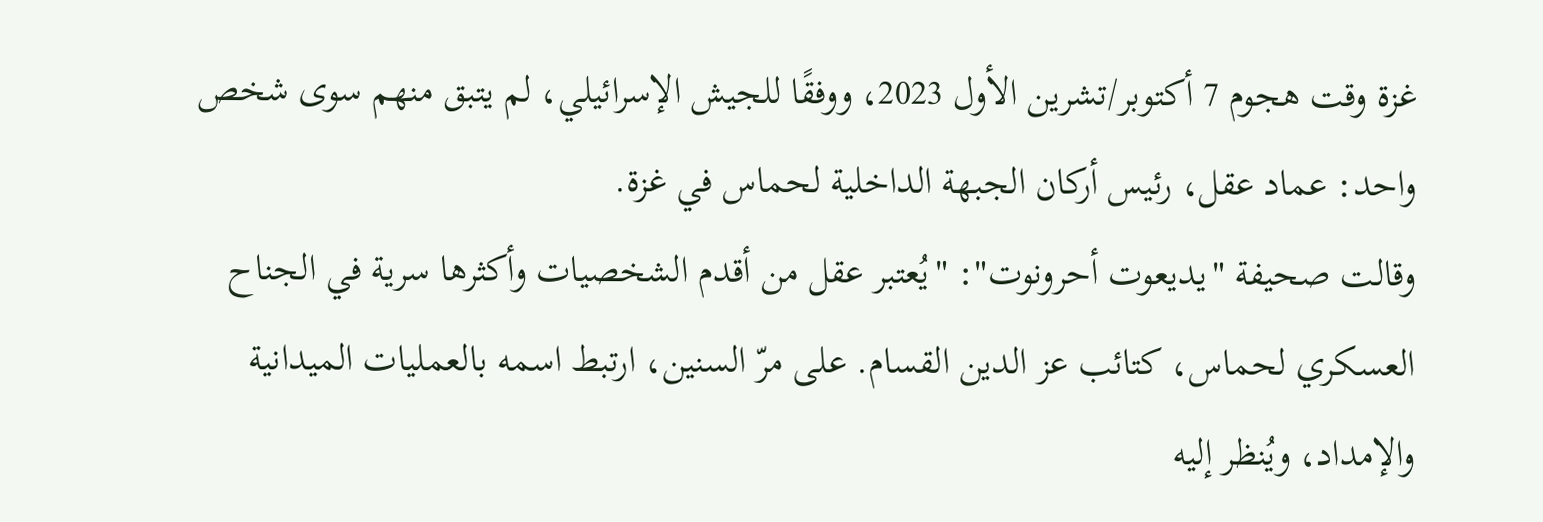غزة وقت هجوم 7 أكتوبر/تشرين الأول 2023، ووفقًا للجيش الإسرائيلي، لم يتبق منهم سوى شخص واحد: عماد عقل، رئيس أركان الجبهة الداخلية لحماس في غزة.
وقالت صحيفة "يديعوت أحرونوت": "يُعتبر عقل من أقدم الشخصيات وأكثرها سرية في الجناح العسكري لحماس، كتائب عز الدين القسام. على مرّ السنين، ارتبط اسمه بالعمليات الميدانية والإمداد، ويُنظر إليه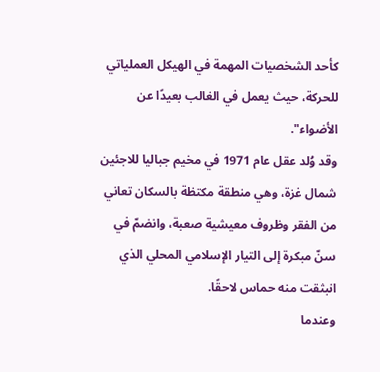كأحد الشخصيات المهمة في الهيكل العملياتي للحركة، حيث يعمل في الغالب بعيدًا عن الأضواء".
وقد وُلد عقل عام 1971 في مخيم جباليا للاجئين شمال غزة، وهي منطقة مكتظة بالسكان تعاني من الفقر وظروف معيشية صعبة، وانضمّ في سنّ مبكرة إلى التيار الإسلامي المحلي الذي انبثقت منه حماس لاحقًا.
وعندما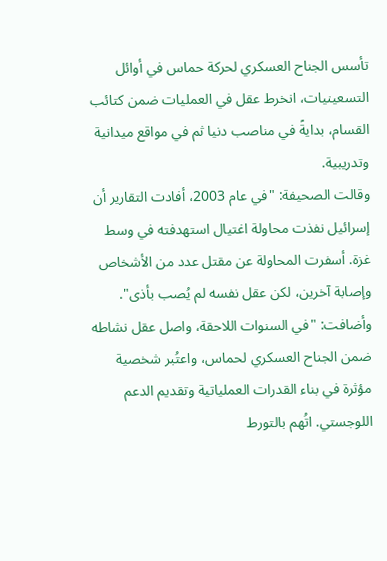تأسس الجناح العسكري لحركة حماس في أوائل التسعينيات، انخرط عقل في العمليات ضمن كتائب القسام، بدايةً في مناصب دنيا ثم في مواقع ميدانية وتدريبية.
وقالت الصحيفة: "في عام 2003، أفادت التقارير أن إسرائيل نفذت محاولة اغتيال استهدفته في وسط غزة. أسفرت المحاولة عن مقتل عدد من الأشخاص وإصابة آخرين، لكن عقل نفسه لم يُصب بأذى".
وأضافت: "في السنوات اللاحقة، واصل عقل نشاطه ضمن الجناح العسكري لحماس، واعتُبر شخصية مؤثرة في بناء القدرات العملياتية وتقديم الدعم اللوجستي. اتُهم بالتورط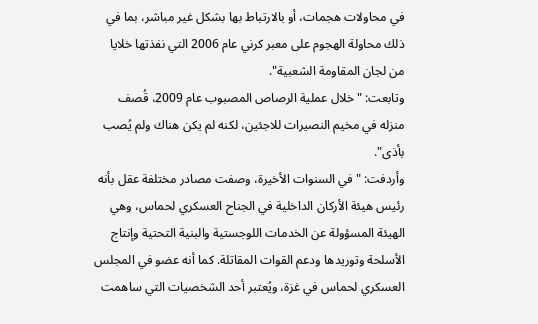في محاولات هجمات، أو بالارتباط بها بشكل غير مباشر، بما في ذلك محاولة الهجوم على معبر كرني عام 2006 التي نفذتها خلايا من لجان المقاومة الشعبية".
وتابعت: "خلال عملية الرصاص المصبوب عام 2009، قُصف منزله في مخيم النصيرات للاجئين، لكنه لم يكن هناك ولم يُصب بأذى".
وأردفت: "في السنوات الأخيرة، وصفت مصادر مختلفة عقل بأنه رئيس هيئة الأركان الداخلية في الجناح العسكري لحماس، وهي الهيئة المسؤولة عن الخدمات اللوجستية والبنية التحتية وإنتاج الأسلحة وتوريدها ودعم القوات المقاتلة. كما أنه عضو في المجلس العسكري لحماس في غزة، ويُعتبر أحد الشخصيات التي ساهمت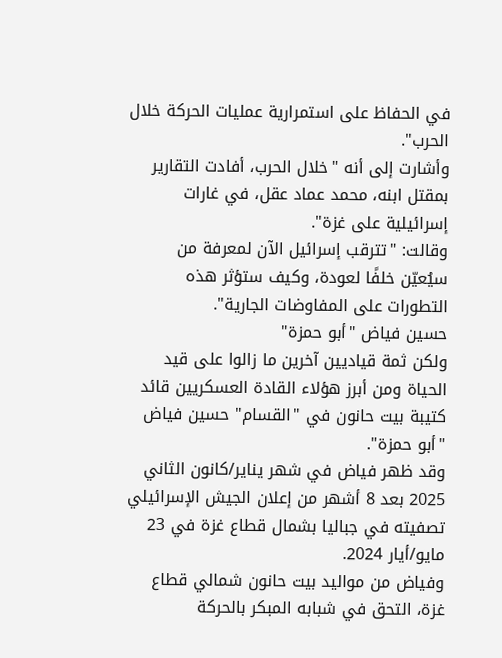في الحفاظ على استمرارية عمليات الحركة خلال الحرب".
وأشارت إلى أنه "خلال الحرب، أفادت التقارير بمقتل ابنه، محمد عماد عقل، في غارات إسرائيلية على غزة".
وقالت: "تترقب إسرائيل الآن لمعرفة من سيُعيّن خلفًا لعودة، وكيف ستؤثر هذه التطورات على المفاوضات الجارية".
حسين فياض "أبو حمزة"
ولكن ثمة قياديين آخرين ما زالوا على قيد الحياة ومن أبرز هؤلاء القادة العسكريين قائد كتيبة بيت حانون في "القسام" حسين فياض "أبو حمزة".
وقد ظهر فياض في شهر يناير/كانون الثاني 2025 بعد 8 أشهر من إعلان الجيش الإسرائيلي تصفيته في جباليا بشمال قطاع غزة في 23 مايو/أيار 2024.
وفياض من مواليد بيت حانون شمالي قطاع غزة، التحق في شبابه المبكر بالحركة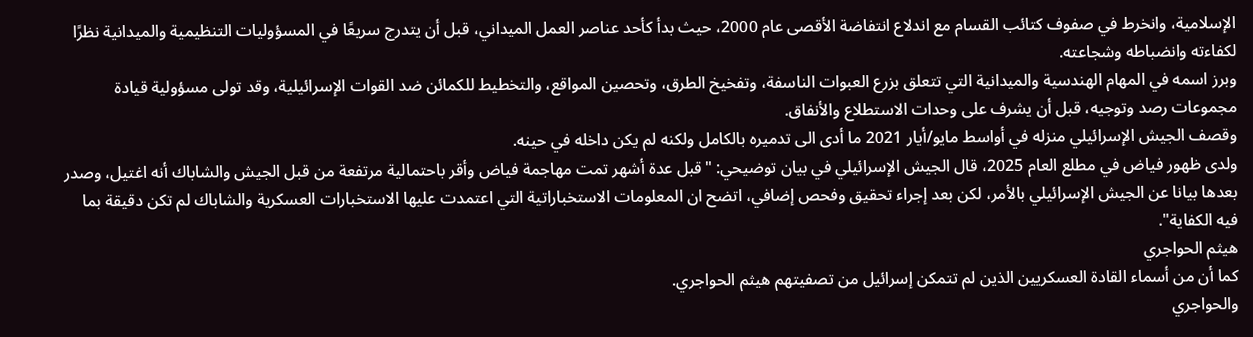الإسلامية، وانخرط في صفوف كتائب القسام مع اندلاع انتفاضة الأقصى عام 2000، حيث بدأ كأحد عناصر العمل الميداني، قبل أن يتدرج سريعًا في المسؤوليات التنظيمية والميدانية نظرًا لكفاءته وانضباطه وشجاعته.
وبرز اسمه في المهام الهندسية والميدانية التي تتعلق بزرع العبوات الناسفة، وتفخيخ الطرق، وتحصين المواقع، والتخطيط للكمائن ضد القوات الإسرائيلية، وقد تولى مسؤولية قيادة مجموعات رصد وتوجيه، قبل أن يشرف على وحدات الاستطلاع والأنفاق.
وقصف الجيش الإسرائيلي منزله في أواسط مايو/أيار 2021 ما أدى الى تدميره بالكامل ولكنه لم يكن داخله في حينه.
ولدى ظهور فياض في مطلع العام 2025، قال الجيش الإسرائيلي في بيان توضيحي: "قبل عدة أشهر تمت مهاجمة فياض وأقر باحتمالية مرتفعة من قبل الجيش والشاباك أنه اغتيل، وصدر بعدها بيانا عن الجيش الإسرائيلي بالأمر، لكن بعد إجراء تحقيق وفحص إضافي، اتضح ان المعلومات الاستخباراتية التي اعتمدت عليها الاستخبارات العسكرية والشاباك لم تكن دقيقة بما فيه الكفاية".
هيثم الحواجري
كما أن من أسماء القادة العسكريين الذين لم تتمكن إسرائيل من تصفيتهم هيثم الحواجري.
والحواجري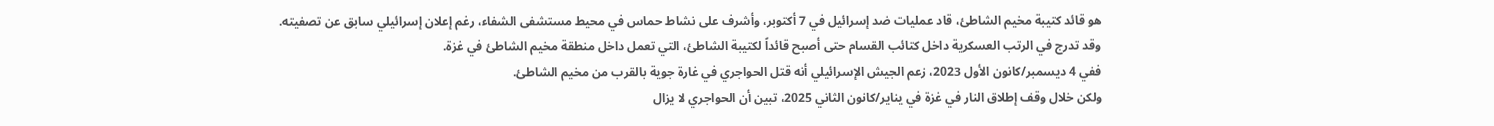هو قائد كتيبة مخيم الشاطئ، قاد عمليات ضد إسرائيل في 7 أكتوبر، وأشرف على نشاط حماس في محيط مستشفى الشفاء، رغم إعلان إسرائيلي سابق عن تصفيته.
وقد تدرج في الرتب العسكرية داخل كتائب القسام حتى أصبح قائداً لكتيبة الشاطئ، التي تعمل داخل منطقة مخيم الشاطئ في غزة.
ففي 4 ديسمبر/كانون الأول 2023، زعم الجيش الإسرائيلي أنه قتل الحواجري في غارة جوية بالقرب من مخيم الشاطئ.
ولكن خلال وقف إطلاق النار في غزة في يناير/كانون الثاني 2025، تبين أن الحواجري لا يزال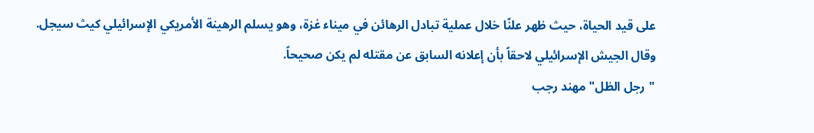على قيد الحياة، حيث ظهر علنًا خلال عملية تبادل الرهائن في ميناء غزة، وهو يسلم الرهينة الأمريكي الإسرائيلي كيث سيجل.
وقال الجيش الإسرائيلي لاحقاً بأن إعلانه السابق عن مقتله لم يكن صحيحاً.
"رجل الظل" مهند رجب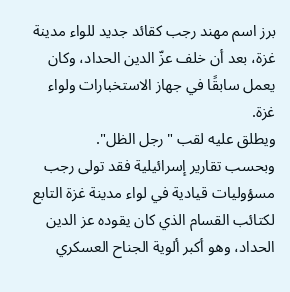برز اسم مهند رجب كقائد جديد للواء مدينة غزة، بعد أن خلف عزّ الدين الحداد، وكان يعمل سابقًا في جهاز الاستخبارات ولواء غزة.
ويطلق عليه لقب "رجل الظل".
وبحسب تقارير إسرائيلية فقد تولى رجب مسؤوليات قيادية في لواء مدينة غزة التابع لكتائب القسام الذي كان يقوده عز الدين الحداد، وهو أكبر ألوية الجناح العسكري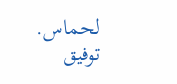لحماس.
توفيق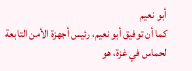أبو نعيم
كما أن توفيق أبو نعيم، رئيس أجهزة الأمن التابعة لحماس في غزة، هو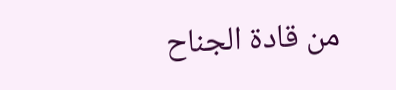من قادة الجناح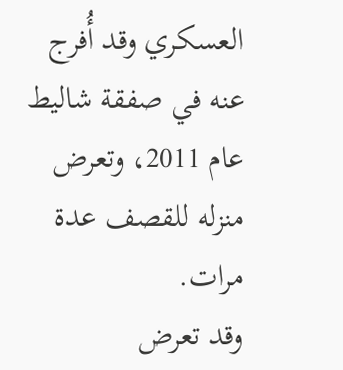العسكري وقد أُفرج عنه في صفقة شاليط عام 2011، وتعرض منزله للقصف عدة مرات.
وقد تعرض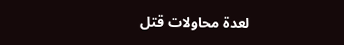لعدة محاولات قتل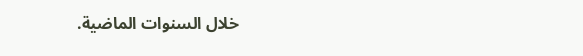خلال السنوات الماضية.